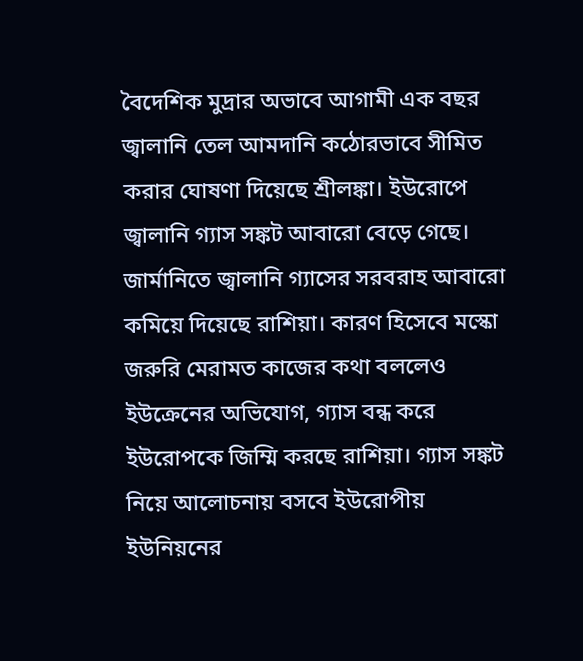বৈদেশিক মুদ্রার অভাবে আগামী এক বছর জ্বালানি তেল আমদানি কঠোরভাবে সীমিত করার ঘোষণা দিয়েছে শ্রীলঙ্কা। ইউরোপে জ্বালানি গ্যাস সঙ্কট আবারো বেড়ে গেছে।
জার্মানিতে জ্বালানি গ্যাসের সরবরাহ আবারো কমিয়ে দিয়েছে রাশিয়া। কারণ হিসেবে মস্কো জরুরি মেরামত কাজের কথা বললেও ইউক্রেনের অভিযোগ, গ্যাস বন্ধ করে ইউরোপকে জিম্মি করছে রাশিয়া। গ্যাস সঙ্কট নিয়ে আলোচনায় বসবে ইউরোপীয় ইউনিয়নের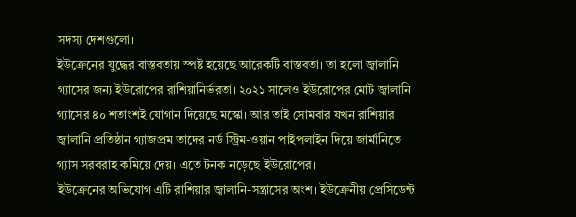সদস্য দেশগুলো।
ইউক্রেনের যুদ্ধের বাস্তবতায় স্পষ্ট হয়েছে আরেকটি বাস্তবতা। তা হলো জ্বালানি গ্যাসের জন্য ইউরোপের রাশিয়ানির্ভরতা। ২০২১ সালেও ইউরোপের মোট জ্বালানি গ্যাসের ৪০ শতাংশই যোগান দিয়েছে মস্কো। আর তাই সোমবার যখন রাশিয়ার জ্বালানি প্রতিষ্ঠান গ্যাজপ্রম তাদের নর্ড স্ট্রিম-ওয়ান পাইপলাইন দিয়ে জার্মানিতে গ্যাস সরবরাহ কমিয়ে দেয়। এতে টনক নড়েছে ইউরোপের।
ইউক্রেনের অভিযোগ এটি রাশিয়ার জ্বালানি-সন্ত্রাসের অংশ। ইউক্রেনীয় প্রেসিডেন্ট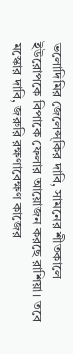ভলোদিমির জেলেন্স্কির দাবি, সামনের শীতকালে ইউরোপকে বিপাকে ফেলার আয়োজন করছে রাশিয়া। তবে মস্কোর দাবি, জরুরি রক্ষণাবেক্ষণ কাজের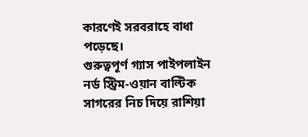কারণেই সরবরাহে বাধা পড়েছে।
গুরুত্বপূর্ণ গ্যাস পাইপলাইন নর্ড স্ট্রিম-ওয়ান বাল্টিক সাগরের নিচ দিয়ে রাশিয়া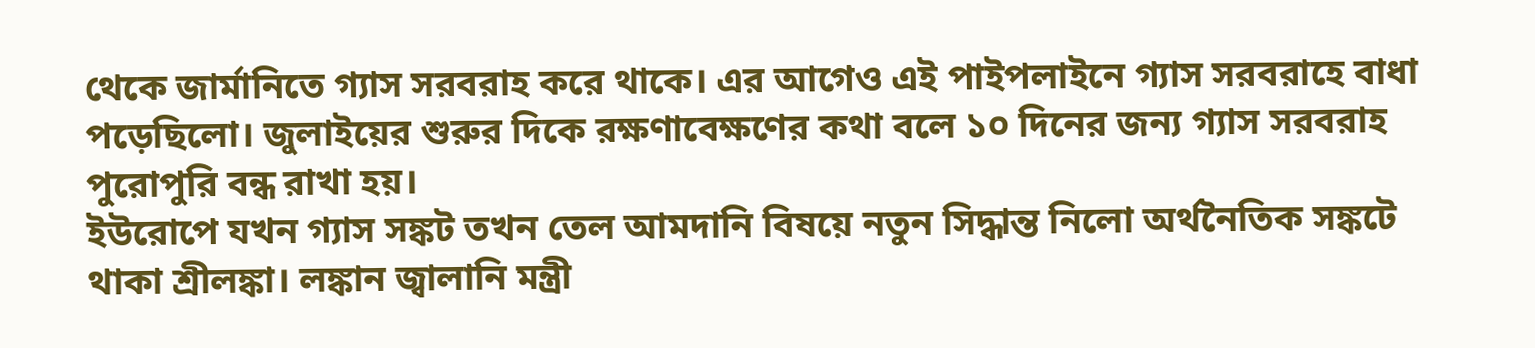থেকে জার্মানিতে গ্যাস সরবরাহ করে থাকে। এর আগেও এই পাইপলাইনে গ্যাস সরবরাহে বাধা পড়েছিলো। জুলাইয়ের শুরুর দিকে রক্ষণাবেক্ষণের কথা বলে ১০ দিনের জন্য গ্যাস সরবরাহ পুরোপুরি বন্ধ রাখা হয়।
ইউরোপে যখন গ্যাস সঙ্কট তখন তেল আমদানি বিষয়ে নতুন সিদ্ধান্ত নিলো অর্থনৈতিক সঙ্কটে থাকা শ্রীলঙ্কা। লঙ্কান জ্বালানি মন্ত্রী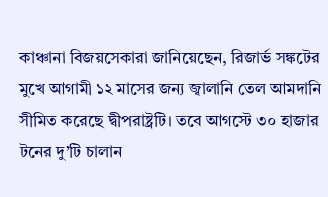কাঞ্চানা বিজয়সেকারা জানিয়েছেন, রিজার্ভ সঙ্কটের মুখে আগামী ১২ মাসের জন্য জ্বালানি তেল আমদানি সীমিত করেছে দ্বীপরাষ্ট্রটি। তবে আগস্টে ৩০ হাজার টনের দু’টি চালান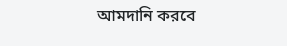আমদানি করবে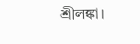শ্রীলঙ্কা।